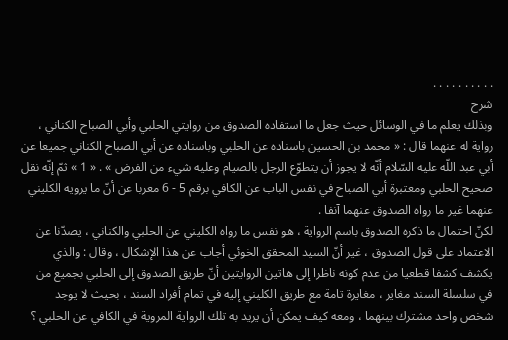. . . . . . . . . .
شرح
وبذلك يعلم ما في الوسائل حيث جعل ما استفاده الصدوق من روايتي الحلبي وأبي الصباح الكناني ، رواية له عنهما قال : « محمد بن الحسين باسناده عن الحلبي وباسناده عن أبي الصباح الكناني جميعا عن أبي عبد اللّه عليه السّلام أنّه لا يجوز أن يتطوّع الرجل بالصيام وعليه شيء من الفرض » . « 1 » ثمّ إنّه نقل صحيح الحلبي ومعتبرة أبي الصباح في نفس الباب عن الكافي برقم 5 - 6 معربا عن أنّ ما يرويه الكليني عنهما غير ما رواه الصدوق عنهما آنفا .
لكنّ احتمال ما ذكره الصدوق باسم الرواية ، هو نفس ما رواه الكليني عن الحلبي والكناني ، يصدّنا عن الاعتماد على قول الصدوق ، غير أنّ السيد المحقق الخوئي أجاب عن هذا الإشكال ، وقال : والذي يكشف كشفا قطعيا من عدم كونه ناظرا إلى هاتين الروايتين أنّ طريق الصدوق إلى الحلبي بجميع من في سلسلة السند مغاير ، مغايرة تامة مع طريق الكليني إليه في تمام أفراد السند ، بحيث لا يوجد شخص واحد مشترك بينهما ، ومعه كيف يمكن أن يريد به تلك الرواية المروية في الكافي عن الحلبي ؟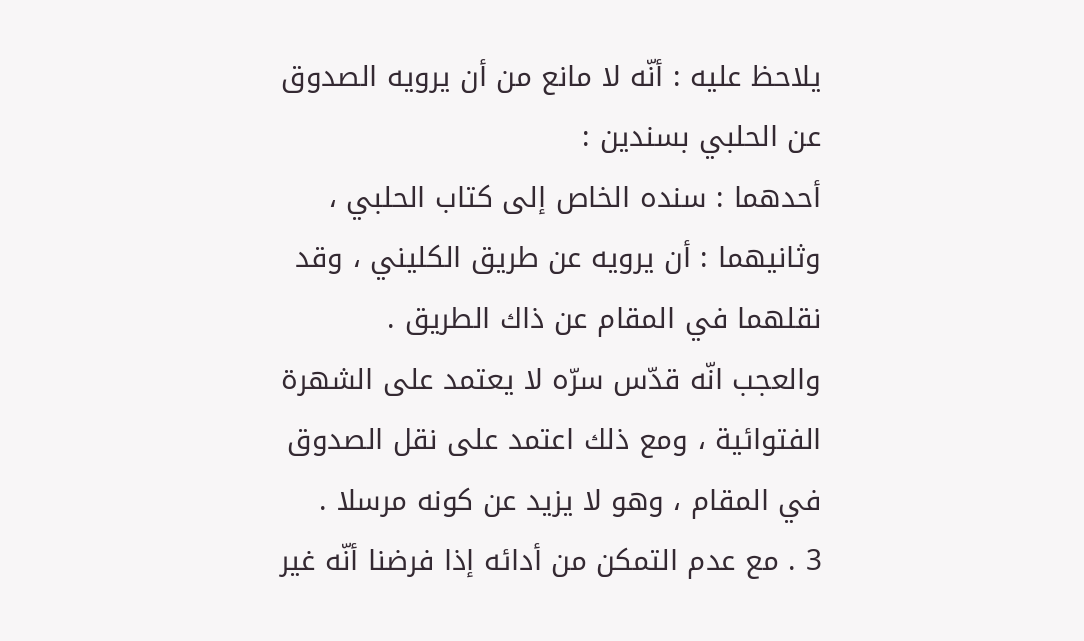يلاحظ عليه : أنّه لا مانع من أن يرويه الصدوق عن الحلبي بسندين :
أحدهما : سنده الخاص إلى كتاب الحلبي ، وثانيهما : أن يرويه عن طريق الكليني ، وقد نقلهما في المقام عن ذاك الطريق .
والعجب انّه قدّس سرّه لا يعتمد على الشهرة الفتوائية ، ومع ذلك اعتمد على نقل الصدوق في المقام ، وهو لا يزيد عن كونه مرسلا .
3 . مع عدم التمكن من أدائه إذا فرضنا أنّه غير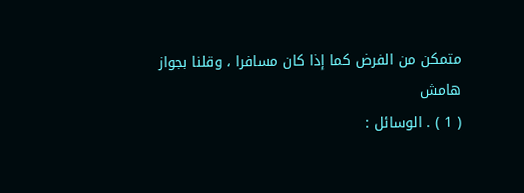متمكن من الفرض كما إذا كان مسافرا ، وقلنا بجواز
هامش
( 1 ) . الوسائل :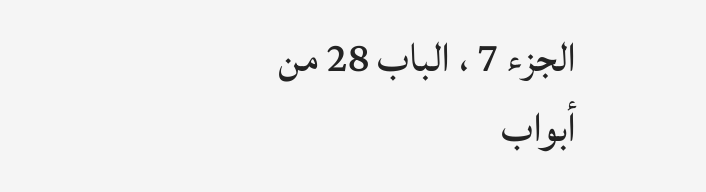الجزء 7 ، الباب 28 من أبواب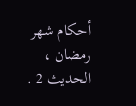أحكام شهر رمضان ، الحديث 2 .